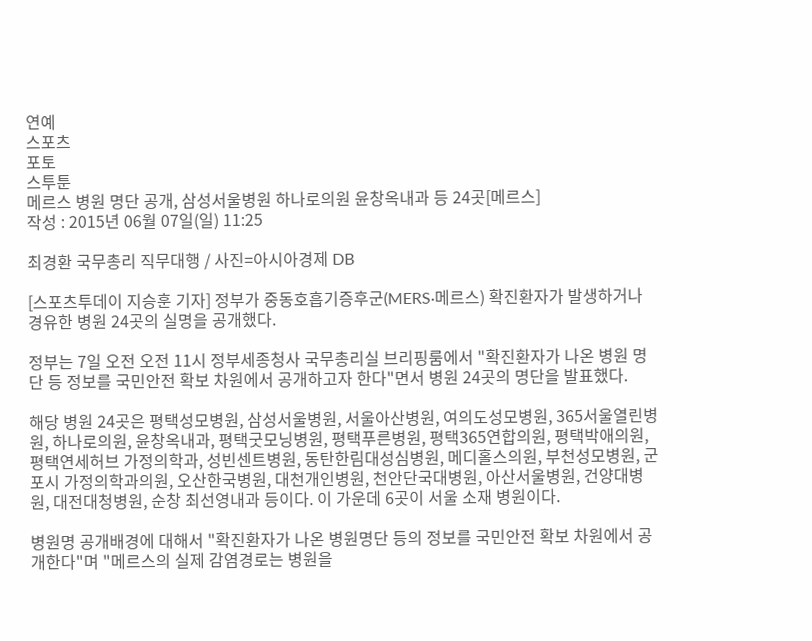연예
스포츠
포토
스투툰
메르스 병원 명단 공개, 삼성서울병원 하나로의원 윤창옥내과 등 24곳[메르스]
작성 : 2015년 06월 07일(일) 11:25

최경환 국무총리 직무대행 / 사진=아시아경제 DB

[스포츠투데이 지승훈 기자] 정부가 중동호흡기증후군(MERS·메르스) 확진환자가 발생하거나 경유한 병원 24곳의 실명을 공개했다.

정부는 7일 오전 오전 11시 정부세종청사 국무총리실 브리핑룸에서 "확진환자가 나온 병원 명단 등 정보를 국민안전 확보 차원에서 공개하고자 한다"면서 병원 24곳의 명단을 발표했다.

해당 병원 24곳은 평택성모병원, 삼성서울병원, 서울아산병원, 여의도성모병원, 365서울열린병원, 하나로의원, 윤창옥내과, 평택굿모닝병원, 평택푸른병원, 평택365연합의원, 평택박애의원, 평택연세허브 가정의학과, 성빈센트병원, 동탄한림대성심병원, 메디홀스의원, 부천성모병원, 군포시 가정의학과의원, 오산한국병원, 대천개인병원, 천안단국대병원, 아산서울병원, 건양대병원, 대전대청병원, 순창 최선영내과 등이다. 이 가운데 6곳이 서울 소재 병원이다.

병원명 공개배경에 대해서 "확진환자가 나온 병원명단 등의 정보를 국민안전 확보 차원에서 공개한다"며 "메르스의 실제 감염경로는 병원을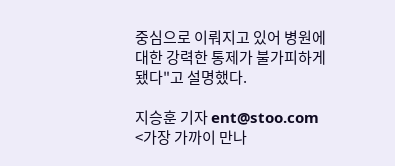중심으로 이뤄지고 있어 병원에 대한 강력한 통제가 불가피하게 됐다"고 설명했다.

지승훈 기자 ent@stoo.com
<가장 가까이 만나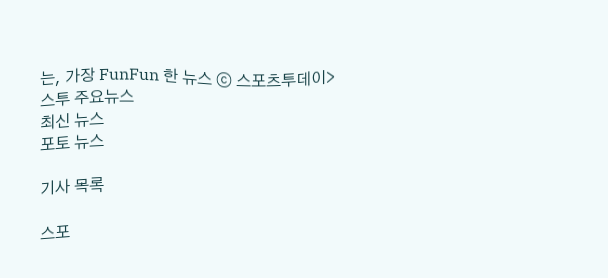는, 가장 FunFun 한 뉴스 ⓒ 스포츠투데이>
스투 주요뉴스
최신 뉴스
포토 뉴스

기사 목록

스포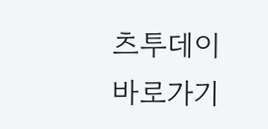츠투데이 바로가기